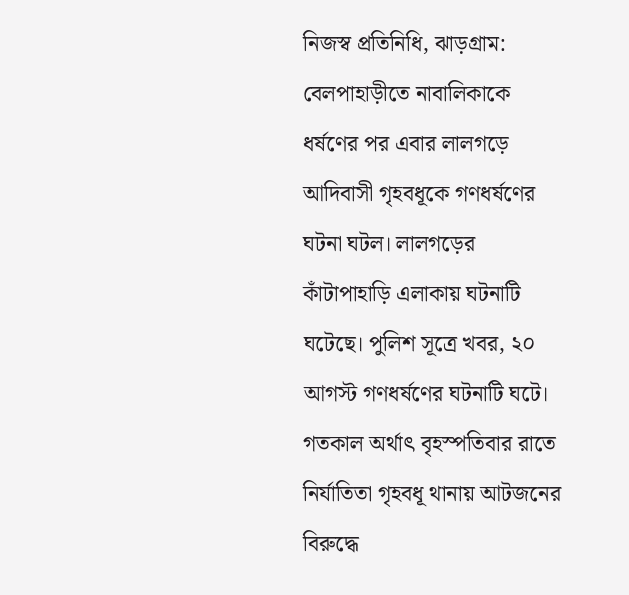নিজস্ব প্রতিনিধি, ঝাড়গ্রাম: বেলপাহাড়ীতে নাবালিকাকে ধর্ষণের পর এবার লালগড়ে আদিবাসী গৃহবধূকে গণধর্ষণের ঘটনা ঘটল। লালগড়ের কাঁটাপাহাড়ি এলাকায় ঘটনাটি ঘটেছে। পুলিশ সূত্রে খবর, ২০ আগস্ট গণধর্ষণের ঘটনাটি ঘটে। গতকাল অর্থাৎ বৃহস্পতিবার রাতে নির্যাতিতা গৃহবধূ থানায় আটজনের বিরুদ্ধে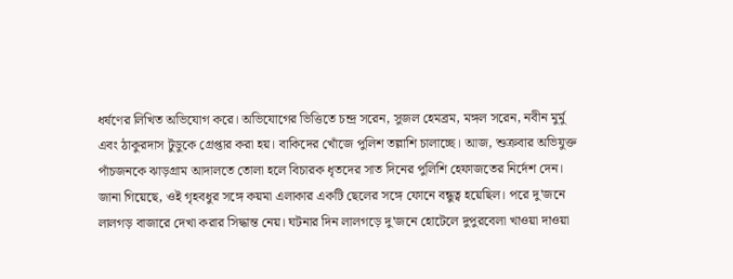ধর্ষণের লিখিত অভিযোগ করে। অভিযোগের ভিত্তিতে চন্দ্র সরেন, সুজল হেমব্রম, মঙ্গল সরেন, নবীন মুর্মু এবং ঠাকুরদাস টুডুকে গ্রেপ্তার করা হয়। বাকিদের খোঁজে পুলিশ তল্লাশি চালাচ্ছে। আজ, শুক্রবার অভিযুক্ত পাঁচজনকে ঝাড়গ্রাম আদালতে তোলা হলে বিচারক ধৃতদের সাত দিনের পুলিশি হেফাজতের নির্দেশ দেন।
জানা গিয়েছে, ওই গৃহবধুর সঙ্গে কয়মা এলাকার একটি ছেলের সঙ্গে ফোনে বন্ধুত্ব হয়েছিল। পরে দু'জনে লালগড় বাজারে দেখা করার সিদ্ধান্ত নেয়। ঘটনার দিন লালগড়ে দু'জনে হোটেলে দুপুরবেলা খাওয়া দাওয়া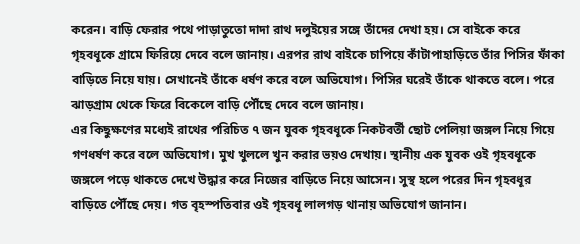করেন। বাড়ি ফেরার পথে পাড়াতুতো দাদা রাথ দলুইয়ের সঙ্গে তাঁদের দেখা হয়। সে বাইকে করে গৃহবধূকে গ্ৰামে ফিরিয়ে দেবে বলে জানায়। এরপর রাথ বাইকে চাপিয়ে কাঁটাপাহাড়িতে তাঁর পিসির ফাঁকা বাড়িতে নিয়ে যায়। সেখানেই তাঁকে ধর্ষণ করে বলে অভিযোগ। পিসির ঘরেই তাঁকে থাকতে বলে। পরে ঝাড়গ্রাম থেকে ফিরে বিকেলে বাড়ি পৌঁছে দেবে বলে জানায়।
এর কিছুক্ষণের মধ্যেই রাথের পরিচিত ৭ জন যুবক গৃহবধূকে নিকটবর্তী ছোট পেলিয়া জঙ্গল নিয়ে গিয়ে গণধর্ষণ করে বলে অভিযোগ। মুখ খুললে খুন করার ভয়ও দেখায়। স্থানীয় এক যুবক ওই গৃহবধূকে জঙ্গলে পড়ে থাকতে দেখে উদ্ধার করে নিজের বাড়িতে নিয়ে আসেন। সুস্থ হলে পরের দিন গৃহবধূর বাড়িতে পৌঁছে দেয়। গত বৃহস্পতিবার ওই গৃহবধূ লালগড় থানায় অভিযোগ জানান।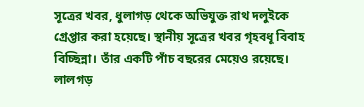সূত্রের খবর, ধুলাগড় থেকে অভিযুক্ত রাথ দলুইকে গ্ৰেপ্তার করা হয়েছে। স্থানীয় সূত্রের খবর গৃহবধূ বিবাহ বিচ্ছিন্না। তাঁর একটি পাঁচ বছরের মেয়েও রয়েছে। লালগড়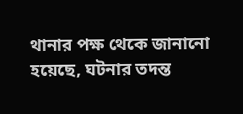থানার পক্ষ থেকে জানানো হয়েছে, ঘটনার তদন্ত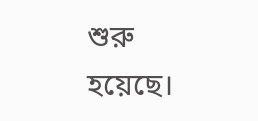শুরু হয়েছে।